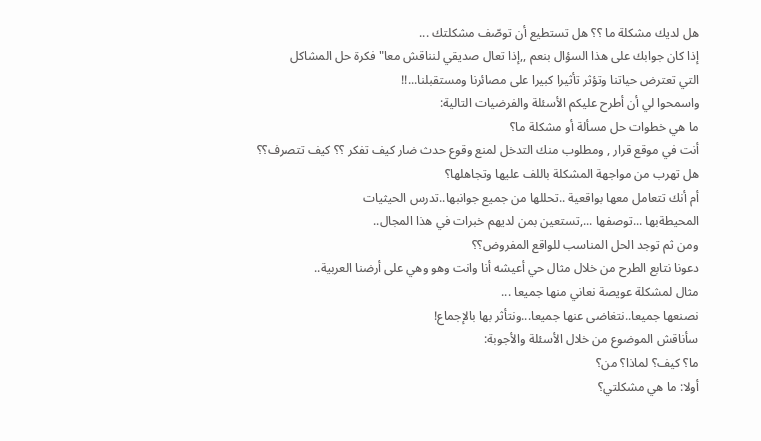هل لديك مشكلة ما ؟؟ هل تستطيع أن توصّف مشكلتك ...
إذا كان جوابك على هذا السؤال بنعم ,,إذا تعال صديقي لنناقش معا" فكرة حل المشاكل
التي تعترض حياتنا وتؤثر تأثيرا كبيرا على مصائرنا ومستقبلنا...!!
واسمحوا لي أن أطرح عليكم الأسئلة والفرضيات التالية:
ما هي خطوات حل مسألة أو مشكلة ما؟
أنت في موقع قرار , ومطلوب منك التدخل لمنع وقوع حدث ضار كيف تفكر ؟؟ كيف تتصرف؟؟
هل تهرب من مواجهة المشكلة باللف عليها وتجاهلها؟
أم أنك تتعامل معها بواقعية ..تحللها من جميع جوانبها..تدرس الحيثيات
المحيطةبها ...توصفها ...,تستعين بمن لديهم خبرات في هذا المجال..
ومن ثم توجد الحل المناسب للواقع المفروض؟؟
دعونا نتابع الطرح من خلال مثال حي أعيشه أنا وانت وهو وهي على أرضنا العربية..
مثال لمشكلة عويصة نعاني منها جميعا ...
نصنعها جميعا..نتغاضى عنها جميعا...ونتأثر بها بالإجماع!
سأناقش الموضوع من خلال الأسئلة والأجوبة:
ما؟ كيف؟ لماذا؟ من؟
أولا: ما هي مشكلتي؟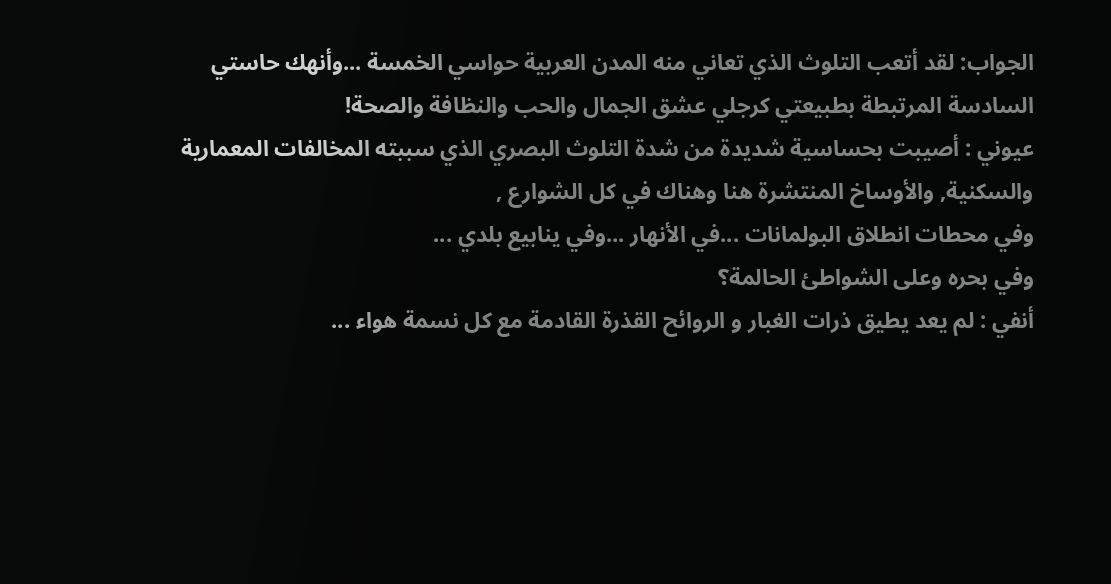الجواب: لقد أتعب التلوث الذي تعاني منه المدن العربية حواسي الخمسة ...وأنهك حاستي
السادسة المرتبطة بطبيعتي كرجلي عشق الجمال والحب والنظافة والصحة!
عيوني : أصيبت بحساسية شديدة من شدة التلوث البصري الذي سببته المخالفات المعمارية
والسكنية, والأوساخ المنتشرة هنا وهناك في كل الشوارع ,
وفي محطات انطلاق البولمانات ...في الأنهار ...وفي ينابيع بلدي ...
وفي بحره وعلى الشواطئ الحالمة؟
أنفي : لم يعد يطيق ذرات الغبار و الروائح القذرة القادمة مع كل نسمة هواء ...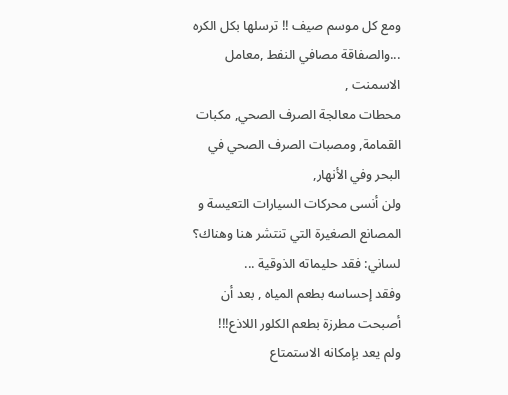ومع كل موسم صيف !! ترسلها بكل الكره ...والصفاقة مصافي النفط ,معامل الاسمنت ,
محطات معالجة الصرف الصحي, مكبات القمامة, ومصبات الصرف الصحي في البحر وفي الأنهار,
ولن أنسى محركات السيارات التعيسة و المصانع الصغيرة التي تنتشر هنا وهناك؟
لساني: فقد حليماته الذوقية ...
وفقد إحساسه بطعم المياه , بعد أن أصبحت مطرزة بطعم الكلور اللاذع!!!
ولم يعد بإمكانه الاستمتاع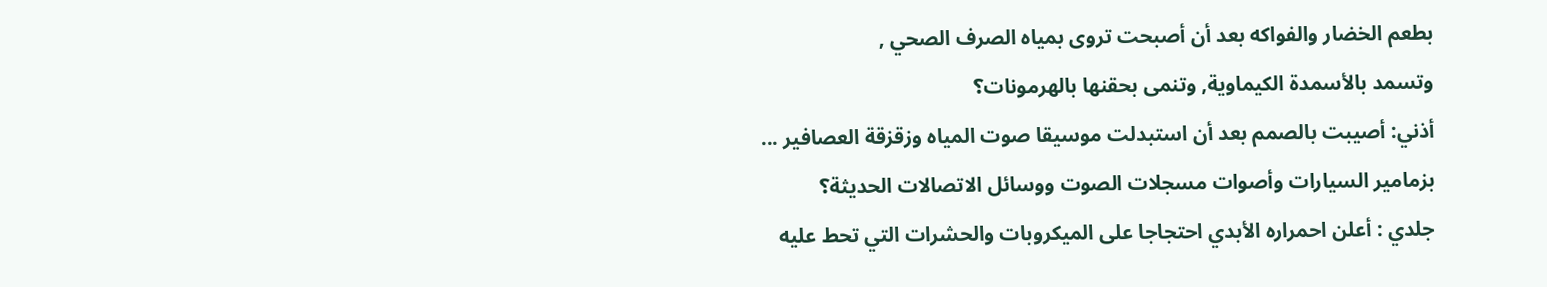بطعم الخضار والفواكه بعد أن أصبحت تروى بمياه الصرف الصحي ,
وتسمد بالأسمدة الكيماوية, وتنمى بحقنها بالهرمونات؟
أذني: أصيبت بالصمم بعد أن استبدلت موسيقا صوت المياه وزقزقة العصافير ...
بزمامير السيارات وأصوات مسجلات الصوت ووسائل الاتصالات الحديثة؟
جلدي : أعلن احمراره الأبدي احتجاجا على الميكروبات والحشرات التي تحط عليه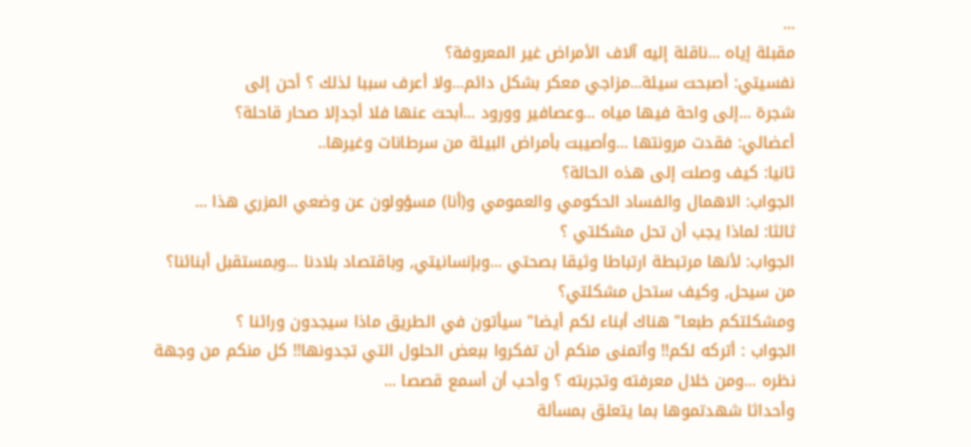...
مقبلة إياه ...ناقلة إليه آلاف الأمراض غير المعروفة؟
نفسيتي: أصبحت سيئة...مزاجي معكر بشكل دائم...ولا أعرف سببا لذلك ؟ أحن إلى
شجرة ...إلى واحة فيها مياه ...وعصافير وورود ...أبحث عنها فلا أجدإلا صحار قاحلة؟
أعضائي: فقدت مرونتها ...وأصيبت بأمراض البيئة من سرطانات وغيرها..
ثانيا: كيف وصلت إلى هذه الحالة؟
الجواب: الاهمال والفساد الحكومي والعمومي و(أنا) مسؤولون عن وضعي المزري هذا ...
ثالثا: لماذا يجب أن تحل مشكلتي ؟
الجواب: لأنها مرتبطة ارتباطا وثيقا بصحتي ...وبإنسانيتي, وباقتصاد بلادنا ...وبمستقبل أبنائنا؟
من سيحل, وكيف ستحل مشكلتي؟
ومشكلتكم طبعا" هناك أبناء لكم أيضا" سيأتون في الطريق ماذا سيجدون ورائنا ؟
الجواب : أتركه لكم!! وأتمنى منكم أن تفكروا ببعض الحلول التي تجدونها!! كل منكم من وجهة
نظره ...ومن خلال معرفته وتجربته ؟ وأحب أن أسمع قصصا ...
وأحداثا شهدتموها بما يتعلق بمسألة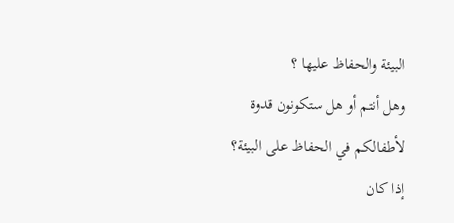البيئة والحفاظ عليها ؟
وهل أنتم أو هل ستكونون قدوة لأطفالكم في الحفاظ على البيئة؟
إذا كان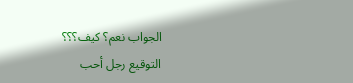الجواب نعم؟ كيف؟؟؟
التوقيع رجل أحب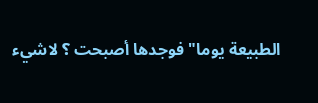الطبيعة يوما" فوجدها أصبحت ؟ لاشيء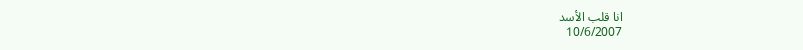انا قلب الأسد
10/6/2007